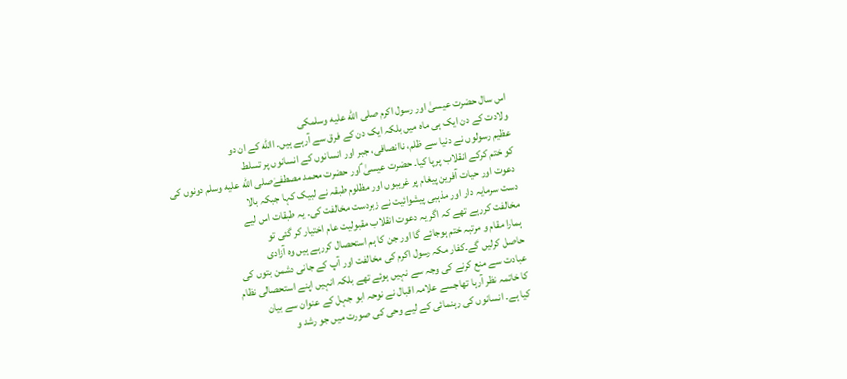اس سال حضرت عیسیٰ اور رسول اکرم صلى الله عليه وسلمکی
ولادت کے دن ایک ہی ماہ میں بلکہ ایک دن کے فرق سے آرہے ہیں۔ االله کے ان دو
عظیم رسولوں نے دنیا سے ظلم، ناانصافی، جبر اور انسانوں کے انسانوں پر تسلط
کو ختم کرکے انقلاب پرپا کیا۔ حضرت عیسیٰ ؑاور حضرت محمد مصطفےٰصلى الله عليه وسلم دونوں کی
دعوت اور حیات آفرین پیغام پر غریبوں اور مظلوم طبقہ نے لبیک کہا جبکہ بالا
دست سرمایہ دار اور مذہبی پیشوائیت نے زبردست مخالفت کی۔ یہ طبقات اس لیے
مخالفت کررہے تھے کہ اگر یہ دعوت انقلاب مقبولیت عام اختیار کر گئی تو
ہمارا مقام و مرتبہ ختم ہوجائے گا اور جن کا ہم استحصال کررہے ہیں وہ آزادی
حاصل کرلیں گے۔کفار مکہ رسول اکرم کی مخالفت اور آپ کے جانی دشمن بتوں کی
عبادت سے منع کرنے کی وجہ سے نہیں ہوئے تھے بلکہ انہیں اپنے استحصالی نظام
کا خاتمہ نظر آرہا تھاجسے علامہ اقبال نے نوحہ ابو جہل کے عنوان سے بیان
کیا ہے۔ انسانوں کی رہنمائی کے لیے وحی کی صورت میں جو رشد و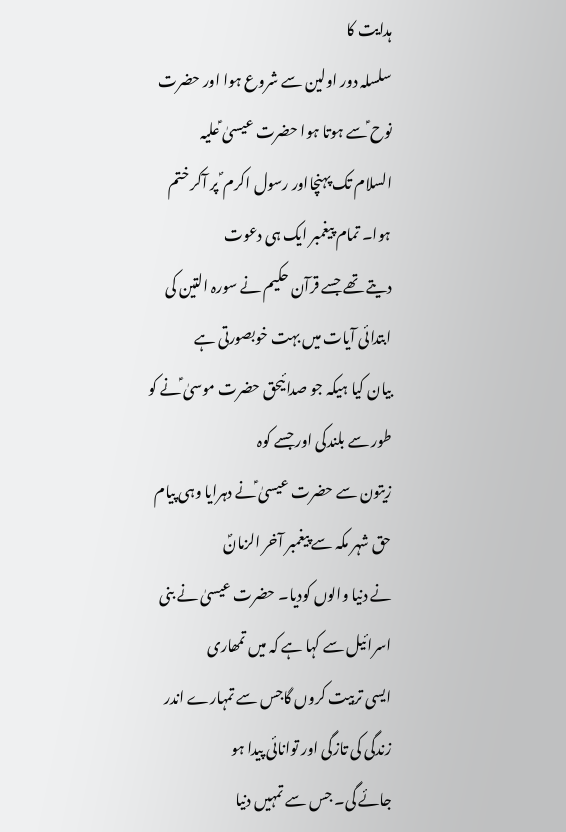ہدایت کا
سلسلہ دور اولین سے شروع ہوا اور حضرت نوح ؑسے ہوتا ہوا حضرت عیسیٰ ؑعلیہ
السلام تک پہنچااور رسول اکرم ؐ پر آکر ختم ہوا۔ تمام پیغمبر ایک ہی دعوت
دیتے تھے جسے قرآن حکیم نے سورہ التین کی ابتدائی آیات میں بہت خوبصورتی ہے
بیان کیا ہیکہ جو صدائیحق حضرت موسیٰ ؑنے کو طور سے بلندکی اور جسے کوہ
زیتون سے حضرت عیسیٰ ؑنے دہرایا وہی پیام حق شہر مکہ سے پیغمبر آخر الزمانؐ
نے دنیا والوں کودیا۔ حضرت عیسیٰ نے بنی اسرائیل سے کہا ہے کہ میں تمھاری
ایسی تربیت کروں گاجس سے تمہارے اندر زندگی کی تازگی اور توانائی پیدا ہو
جائے گی۔ جس سے تمہیں دنیا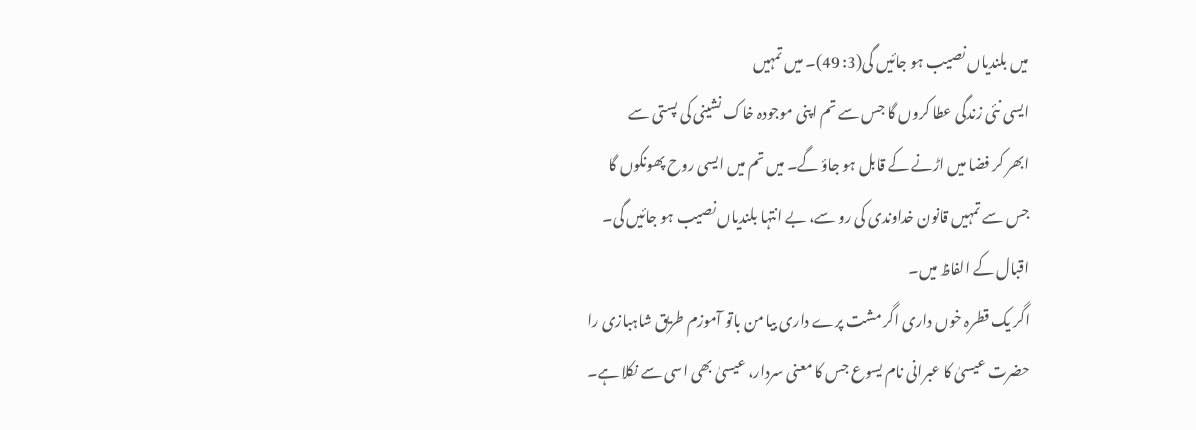میں بلندیاں نصیب ہو جائیں گی(3: 49)۔ میں تمہیں
ایسی نئی زندگی عطا کروں گا جس سے تم اپنی موجودہ خاک نشینی کی پستی سے
ابھر کر فضا میں اڑنے کے قابل ہو جاؤ گے۔ میں تم میں ایسی روح پھونکوں گا
جس سے تمہیں قانون خداوندی کی رو سے، بے انتہا بلندیاں نصیب ہو جائیں گی۔
اقبال کے الفاظ میں۔
اگر یک قطرہ خوں داری اگر مشت پرے داری بیا من باتو آموزم طریق شاہبازی را
حضرت عیسیٰ کا عبرانی نام یسوع جس کا معنی سردار، عیسیٰ بھی اسی سے نکلا ہے۔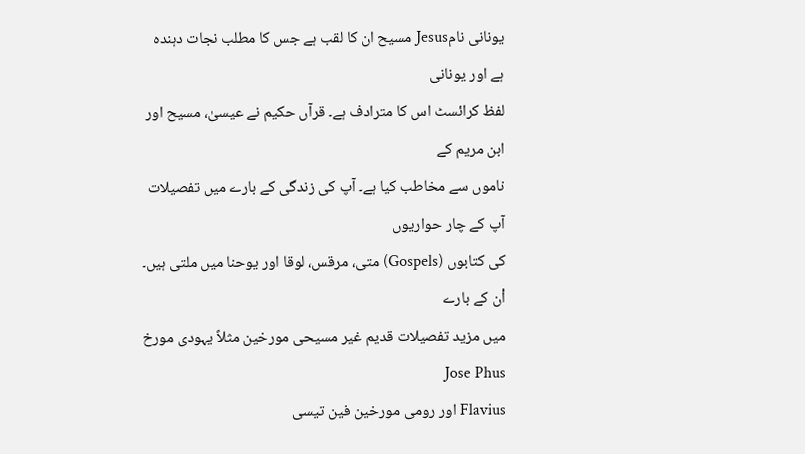یونانی نامJesus مسیح ان کا لقب ہے جس کا مطلب نجات دہندہ ہے اور یونانی
لفظ کرائسٹ اس کا مترادف ہے۔ قرآں حکیم نے عیسیٰ، مسیح اور ابن مریم کے
ناموں سے مخاطب کیا ہے۔ آپ کی زندگی کے بارے میں تفصیلات آپ کے چار حواریوں
کی کتابوں (Gospels) متی، مرقس، لوقا اور یوحنا میں ملتی ہیں۔ اْن کے بارے
میں مزید تفصیلات قدیم غیر مسیحی مورخین مثلاً یہودی مورخ Jose Phus
Flavius اور رومی مورخین فین تیسی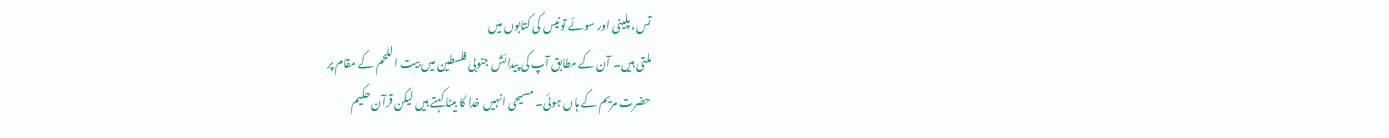تس، پلینی اور سوئے تونیس کی کتابوں میں
ملتی ہیں۔ آن کے مطابق آپ کی پیدائش جنوبی فلسطین میں بیت اللحم کے مقام پر
حضرت مریم کے ہاں ہوئی۔ مسیحی انہیں خدا کا بیٹا کہتے ہیں لیکن قرآن حکیم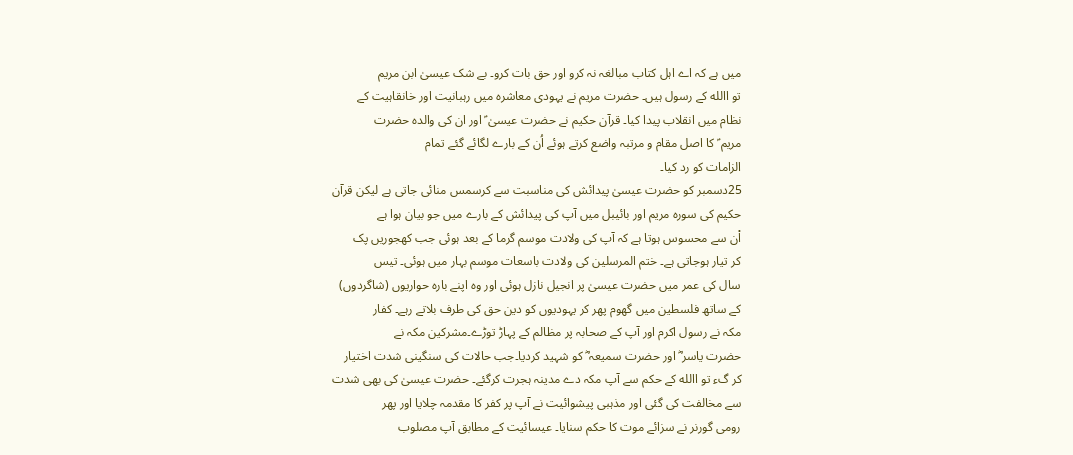میں ہے کہ اے اہل کتاب مبالغہ نہ کرو اور حق بات کرو۔ بے شک عیسیٰ ابن مریم
تو االله کے رسول ہیں۔ حضرت مریم نے یہودی معاشرہ میں رہبانیت اور خانقاہیت کے
نظام میں انقلاب پیدا کیا۔ قرآن حکیم نے حضرت عیسیٰ ؑ اور ان کی والدہ حضرت
مریم ؑ کا اصل مقام و مرتبہ واضع کرتے ہوئے اُن کے بارے لگائے گئے تمام
الزامات کو رد کیا۔
25دسمبر کو حضرت عیسیٰ پیدائش کی مناسبت سے کرسمس منائی جاتی ہے لیکن قرآن
حکیم کی سورہ مریم اور بائیبل میں آپ کی پیدائش کے بارے میں جو بیان ہوا ہے
اْن سے محسوس ہوتا ہے کہ آپ کی ولادت موسم گرما کے بعد ہوئی جب کھجوریں پک
کر تیار ہوجاتی ہے۔ ختم المرسلین کی ولادت باسعات موسم بہار میں ہوئی۔ تیس
سال کی عمر میں حضرت عیسیٰ پر انجیل نازل ہوئی اور وہ اپنے بارہ حواریوں (شاگردوں)
کے ساتھ فلسطین میں گھوم پھر کر یہودیوں کو دین حق کی طرف بلاتے رہے۔ کفار
مکہ نے رسول اکرم اور آپ کے صحابہ پر مظالم کے پہاڑ توڑے۔مشرکین مکہ نے
حضرت یاسر ؓ اور حضرت سمیعہ ؓ کو شہید کردیا۔جب حالات کی سنگینی شدت اختیار
کر گء تو االله کے حکم سے آپ مکہ دے مدینہ ہجرت کرگئے۔ حضرت عیسیٰ کی بھی شدت
سے مخالفت کی گئی اور مذہبی پیشوائیت نے آپ پر کفر کا مقدمہ چلایا اور پھر
رومی گورنر نے سزائے موت کا حکم سنایا۔ عیسائیت کے مطابق آپ مصلوب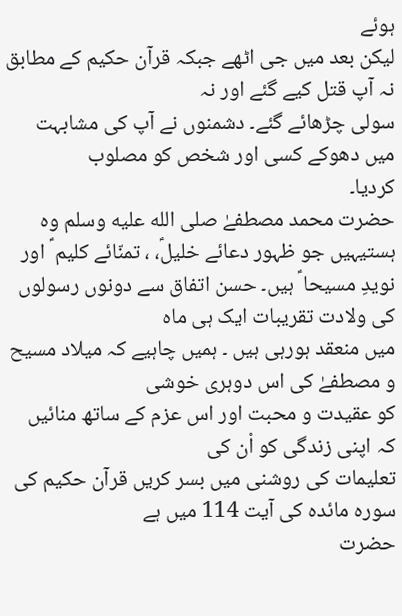ہوئے
لیکن بعد میں جی اٹھے جبکہ قرآن حکیم کے مطابق نہ آپ قتل کیے گئے اور نہ
سولی چڑھائے گئے۔ دشمنوں نے آپ کی مشابہت میں دھوکے کسی اور شخص کو مصلوب
کردیا۔
حضرت محمد مصطفےٰ صلى الله عليه وسلم وہ ہستیہیں جو ظہور دعائے خلیلؑ، ، تمنّائے کلیم ؑ اور
نویدِ مسیحا ؑ ہیں۔ حسن اتفاق سے دونوں رسولوں کی ولادت تقریبات ایک ہی ماہ
میں منعقد ہورہی ہیں ۔ ہمیں چاہیے کہ میلاد مسیح و مصطفےٰ کی اس دوہری خوشی
کو عقیدت و محبت اور اس عزم کے ساتھ منائیں کہ اپنی زندگی کو اْن کی
تعلیمات کی روشنی میں بسر کریں قرآن حکیم کی سورہ مائدہ کی آیت 114 میں ہے
حضرت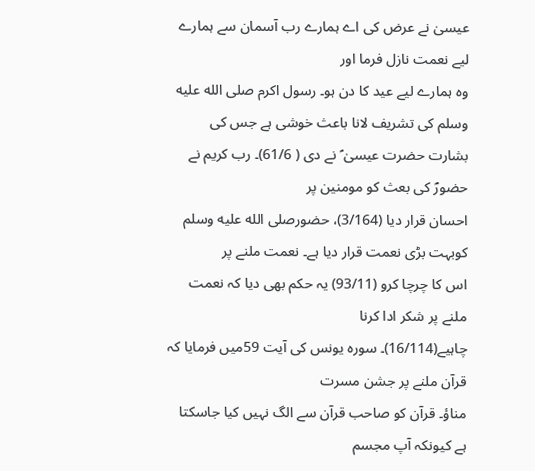عیسیٰ نے عرض کی اے ہمارے رب آسمان سے ہمارے لیے نعمت نازل فرما اور
وہ ہمارے لیے عید کا دن ہو۔ رسول اکرم صلى الله عليه وسلم کی تشریف لانا باعث خوشی ہے جس کی
بشارت حضرت عیسیٰ ؑ نے دی ( 61/6)۔ رب کریم نے حضورؐ کی بعث کو مومنین پر
احسان قرار دیا (3/164)، حضورصلى الله عليه وسلم کوبہت بڑی نعمت قرار دیا ہے۔ نعمت ملنے پر
اس کا چرچا کرو (93/11) یہ حکم بھی دیا کہ نعمت ملنے پر شکر ادا کرنا
چاہیے(16/114)۔ سورہ یونس کی آیت 59میں فرمایا کہ قرآن ملنے پر جشن مسرت
مناؤ۔ قرآن کو صاحب قرآن سے الگ نہیں کیا جاسکتا ہے کیونکہ آپ مجسم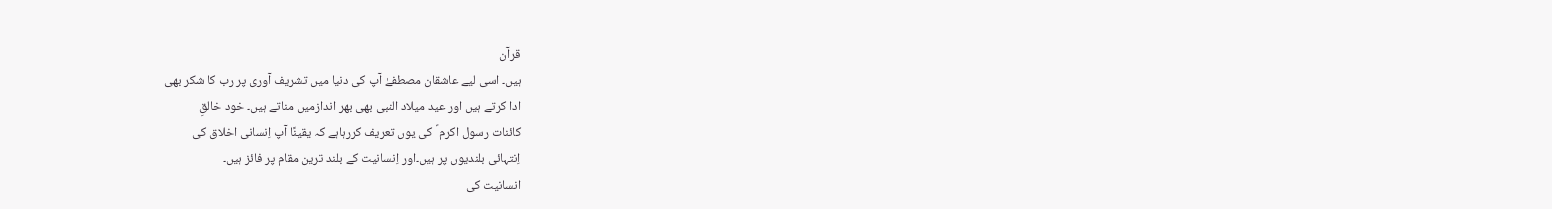قرآن
ہیں۔ اسی لیے عاشقان مصطفےٰ آپ کی دنیا میں تشریف آوری پر رب کا شکر بھی
ادا کرتے ہیں اور عید میلاد النبی بھی بھر اندازمیں مناتے ہیں۔ خود خالقِ
کائنات رسول اکرم ؐ کی یوں تعریف کررہاہے کہ یقینًا آپ اِنسانی اخلاق کی
اِنتہائی بلندیوں پر ہیں۔اور اِنسانیت کے بلند ترین مقام پر فائز ہیں۔
انسانیت کی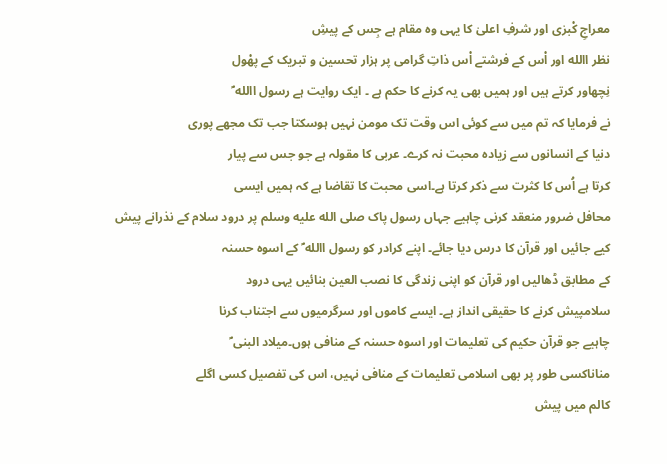معراجِ کْبرٰی اور شرفِ اعلیٰ کا یہی وہ مقام ہے جِس کے پیشِ
نظر االله اور اْس کے فرشتے اْس ذاتِ گرامی پر ہزار تحسین و تبریک کے پھْول
نِچھاور کرتے ہیں اور ہمیں بھی یہ کرنے کا حکم ہے ۔ ایک روایت ہے رسول االله ؐ
نے فرمایا کہ تم میں سے کوئی اس وقت تک مومن نہیں ہوسکتا جب تک مجھے پوری
دنیا کے انسانوں سے زیادہ محبت نہ کرے۔ عربی کا مقولہ ہے جو جس سے پیار
کرتا ہے اُس کا کثرت سے ذکر کرتا ہے۔اسی محبت کا تقاضا ہے کہ ہمیں ایسی
محافل ضرور منعقد کرنی چاہیے جہاں رسول پاک صلى الله عليه وسلم پر درود سلام کے نذرانے پیش
کیے جائیں اور قرآن کا درس دیا جائے۔ اپنے کرادر کو رسول االله ؐ کے اسوہ حسنہ
کے مطابق ڈھالیں اور قرآن کو اپنی زندگی کا نصب العین بنائیں یہی درود
سلامپیش کرنے کا حقیقی انداز ہے۔ ایسے کاموں اور سرگرمیوں سے اجتناب کرنا
چاہیے جو قرآن حکیم کی تعلیمات اور اسوہ حسنہ کے منافی ہوں۔میلاد البنی ؐ
مناناکسی طور پر بھی اسلامی تعلیمات کے منافی نہیں، اس کی تفصیل کسی اگلے
کالم میں پیش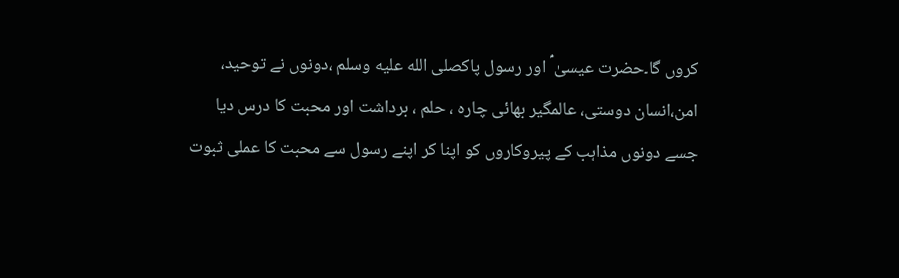کروں گا۔حضرت عیسیٰ ؑ اور رسول پاکصلى الله عليه وسلم ،دونوں نے توحید،
امن،انسان دوستی، عالمگیر بھائی چارہ ، حلم ، برداشت اور محبت کا درس دیا
جسے دونوں مذاہب کے پیروکاروں کو اپنا کر اپنے رسول سے محبت کا عملی ثبوت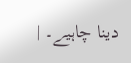دینا چاہیے۔ |